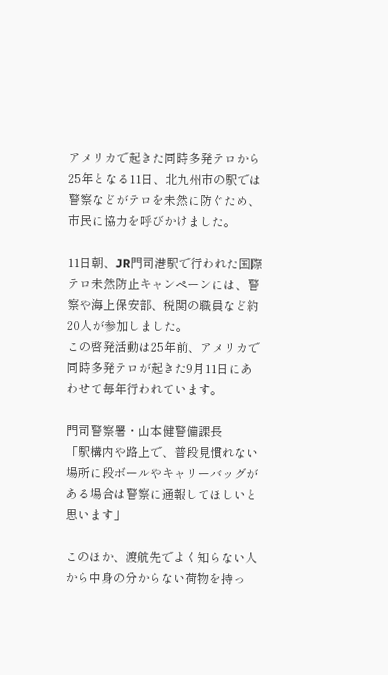アメリカで起きた同時多発テロから25年となる11日、北九州市の駅では警察などがテロを未然に防ぐため、市民に協力を呼びかけました。

11日朝、JR門司港駅で行われた国際テロ未然防止キャンペーンには、警察や海上保安部、税関の職員など約20人が参加しました。
この啓発活動は25年前、アメリカで同時多発テロが起きた9月11日にあわせて毎年行われています。

門司警察署・山本健警備課長
「駅構内や路上で、普段見慣れない場所に段ボールやキャリーバッグがある場合は警察に通報してほしいと思います」

このほか、渡航先でよく知らない人から中身の分からない荷物を持っ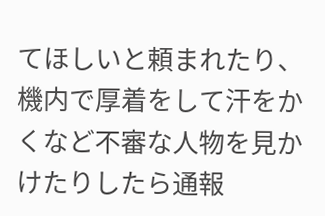てほしいと頼まれたり、機内で厚着をして汗をかくなど不審な人物を見かけたりしたら通報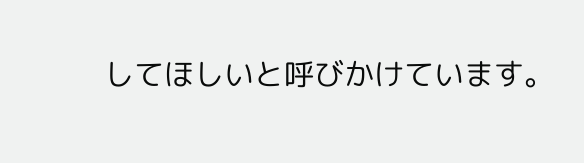してほしいと呼びかけています。